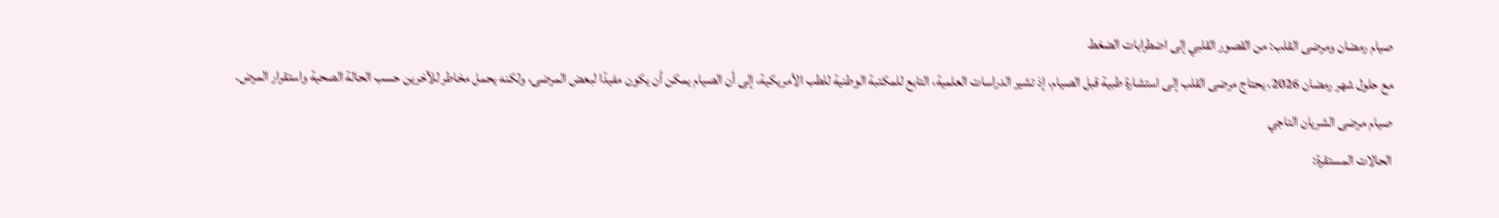صيام رمضان ومرضى القلب: من القصور القلبي إلى اضطرابات الضغط
مع حلول شهر رمضان 2026، يحتاج مرضى القلب إلى استشارة طبية قبل الصيام، إذ تشير الدراسات العلمية، التابع للمكتبة الوطنية للطب الأمريكية، إلى أن الصيام يمكن أن يكون مفيدًا لبعض المرضى، ولكنه يحمل مخاطر للآخرين حسب الحالة الصحية واستقرار المرض.
صيام مرضى الشريان التاجي
الحالات المستقرة: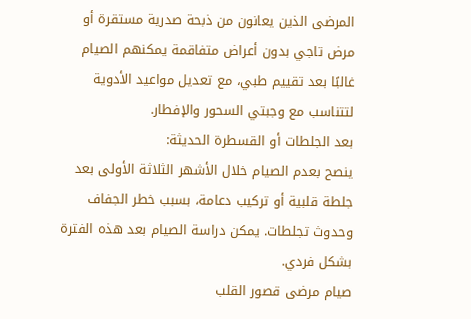المرضى الذين يعانون من ذبحة صدرية مستقرة أو مرض تاجي بدون أعراض متفاقمة يمكنهم الصيام غالبًا بعد تقييم طبي، مع تعديل مواعيد الأدوية لتتناسب مع وجبتي السحور والإفطار.
بعد الجلطات أو القسطرة الحديثة:
ينصح بعدم الصيام خلال الأشهر الثلاثة الأولى بعد جلطة قلبية أو تركيب دعامة، بسبب خطر الجفاف وحدوث تجلطات. يمكن دراسة الصيام بعد هذه الفترة بشكل فردي.
صيام مرضى قصور القلب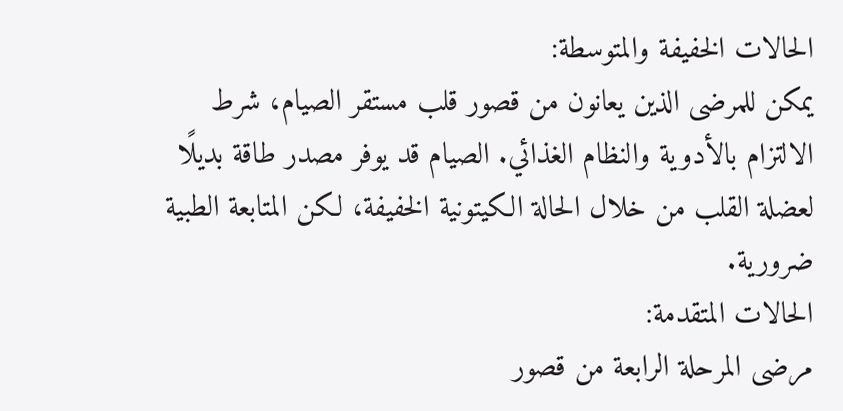الحالات الخفيفة والمتوسطة:
يمكن للمرضى الذين يعانون من قصور قلب مستقر الصيام، شرط الالتزام بالأدوية والنظام الغذائي. الصيام قد يوفر مصدر طاقة بديلًا لعضلة القلب من خلال الحالة الكيتونية الخفيفة، لكن المتابعة الطبية ضرورية.
الحالات المتقدمة:
مرضى المرحلة الرابعة من قصور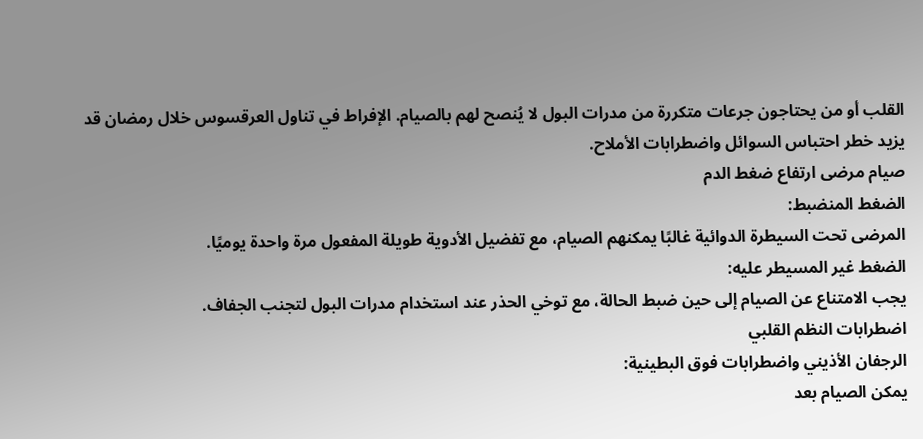القلب أو من يحتاجون جرعات متكررة من مدرات البول لا يُنصح لهم بالصيام. الإفراط في تناول العرقسوس خلال رمضان قد يزيد خطر احتباس السوائل واضطرابات الأملاح.
صيام مرضى ارتفاع ضغط الدم
الضغط المنضبط:
المرضى تحت السيطرة الدوائية غالبًا يمكنهم الصيام، مع تفضيل الأدوية طويلة المفعول مرة واحدة يوميًا.
الضغط غير المسيطر عليه:
يجب الامتناع عن الصيام إلى حين ضبط الحالة، مع توخي الحذر عند استخدام مدرات البول لتجنب الجفاف.
اضطرابات النظم القلبي
الرجفان الأذيني واضطرابات فوق البطينية:
يمكن الصيام بعد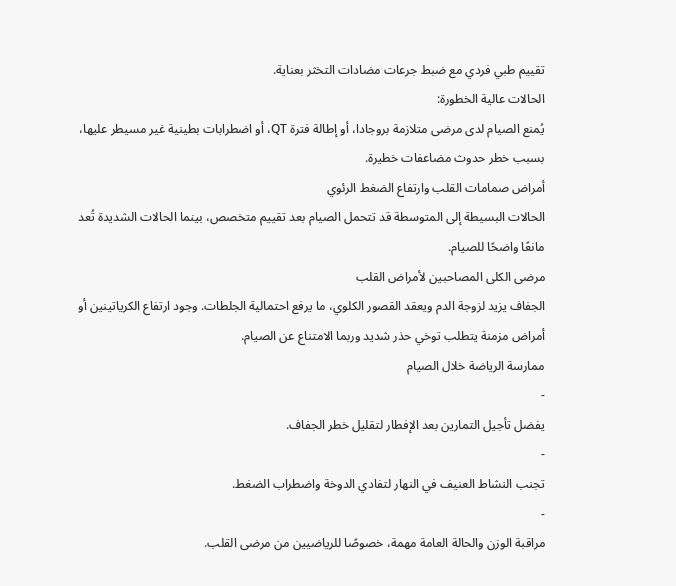تقييم طبي فردي مع ضبط جرعات مضادات التخثر بعناية.
الحالات عالية الخطورة:
يُمنع الصيام لدى مرضى متلازمة بروجادا، أو إطالة فترة QT، أو اضطرابات بطينية غير مسيطر عليها، بسبب خطر حدوث مضاعفات خطيرة.
أمراض صمامات القلب وارتفاع الضغط الرئوي
الحالات البسيطة إلى المتوسطة قد تتحمل الصيام بعد تقييم متخصص، بينما الحالات الشديدة تُعد مانعًا واضحًا للصيام.
مرضى الكلى المصاحبين لأمراض القلب
الجفاف يزيد لزوجة الدم ويعقد القصور الكلوي، ما يرفع احتمالية الجلطات. وجود ارتفاع الكرياتينين أو أمراض مزمنة يتطلب توخي حذر شديد وربما الامتناع عن الصيام.
ممارسة الرياضة خلال الصيام
-
يفضل تأجيل التمارين بعد الإفطار لتقليل خطر الجفاف.
-
تجنب النشاط العنيف في النهار لتفادي الدوخة واضطراب الضغط.
-
مراقبة الوزن والحالة العامة مهمة، خصوصًا للرياضيين من مرضى القلب.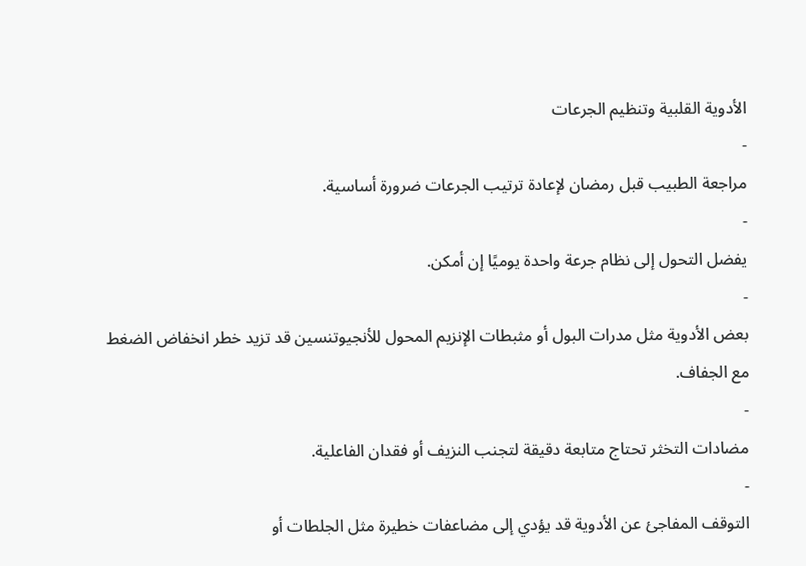الأدوية القلبية وتنظيم الجرعات
-
مراجعة الطبيب قبل رمضان لإعادة ترتيب الجرعات ضرورة أساسية.
-
يفضل التحول إلى نظام جرعة واحدة يوميًا إن أمكن.
-
بعض الأدوية مثل مدرات البول أو مثبطات الإنزيم المحول للأنجيوتنسين قد تزيد خطر انخفاض الضغط مع الجفاف.
-
مضادات التخثر تحتاج متابعة دقيقة لتجنب النزيف أو فقدان الفاعلية.
-
التوقف المفاجئ عن الأدوية قد يؤدي إلى مضاعفات خطيرة مثل الجلطات أو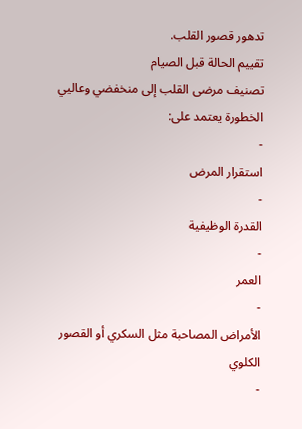تدهور قصور القلب.
تقييم الحالة قبل الصيام
تصنيف مرضى القلب إلى منخفضي وعاليي الخطورة يعتمد على:
-
استقرار المرض
-
القدرة الوظيفية
-
العمر
-
الأمراض المصاحبة مثل السكري أو القصور الكلوي
-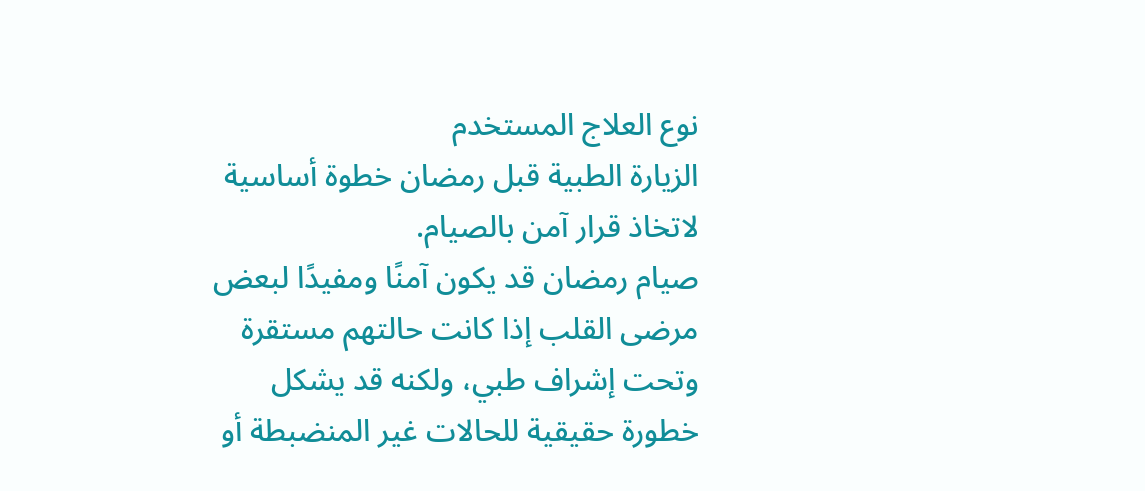نوع العلاج المستخدم
الزيارة الطبية قبل رمضان خطوة أساسية لاتخاذ قرار آمن بالصيام.
صيام رمضان قد يكون آمنًا ومفيدًا لبعض مرضى القلب إذا كانت حالتهم مستقرة وتحت إشراف طبي، ولكنه قد يشكل خطورة حقيقية للحالات غير المنضبطة أو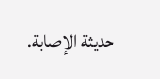حديثة الإصابة.